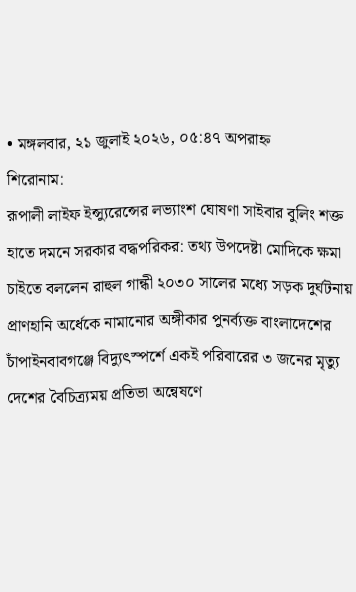• মঙ্গলবার, ২১ জুলাই ২০২৬, ০৫:৪৭ অপরাহ্ন
শিরোনাম:
রূপালী লাইফ ইন্স্যুরেন্সের লভ্যাংশ ঘোষণা সাইবার বুলিং শক্ত হাতে দমনে সরকার বদ্ধপরিকর: তথ্য উপদেষ্টা মোদিকে ক্ষমা চাইতে বললেন রাহুল গান্ধী ২০৩০ সালের মধ্যে সড়ক দুর্ঘটনায় প্রাণহানি অর্ধেকে নামানোর অঙ্গীকার পুনর্ব্যক্ত বাংলাদেশের চাঁপাইনবাবগঞ্জে বিদ্যুৎস্পর্শে একই পরিবারের ৩ জনের মৃত্যু দেশের বৈচিত্র্যময় প্রতিভা অন্বেষণে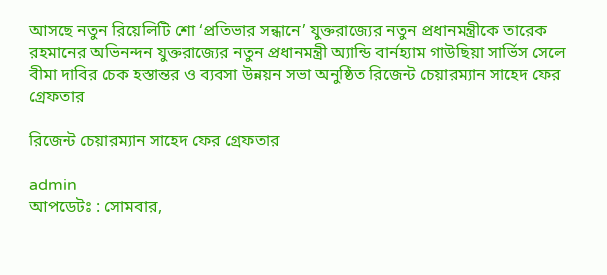আসছে নতুন রিয়েলিটি শো ‘প্রতিভার সন্ধানে’ যুক্তরাজ্যের নতুন প্রধানমন্ত্রীকে তারেক রহমানের অভিনন্দন যুক্তরাজ্যের নতুন প্রধানমন্ত্রী অ্যান্ডি বার্নহ্যাম গাউছিয়া সার্ভিস সেলে বীমা দাবির চেক হস্তান্তর ও ব্যবসা উন্নয়ন সভা অনুষ্ঠিত রিজেন্ট চেয়ারম্যান সাহেদ ফের গ্রেফতার

রিজেন্ট চেয়ারম্যান সাহেদ ফের গ্রেফতার

admin
আপডেটঃ : সোমবার,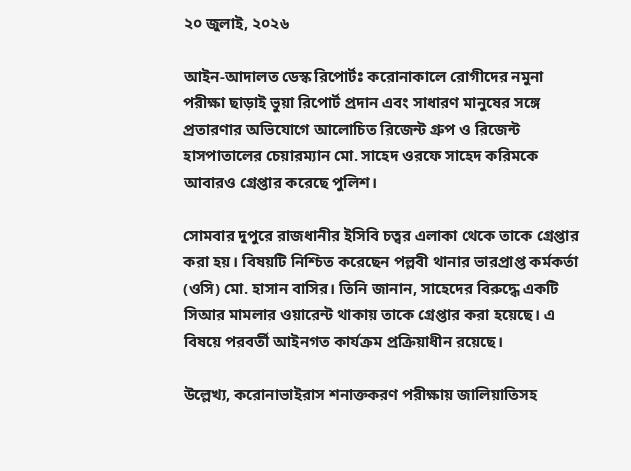২০ জুলাই, ২০২৬

আইন-আদালত ডেস্ক রিপোর্টঃ করোনাকালে রোগীদের নমুনা পরীক্ষা ছাড়াই ভুয়া রিপোর্ট প্রদান এবং সাধারণ মানুষের সঙ্গে প্রতারণার অভিযোগে আলোচিত রিজেন্ট গ্রুপ ও রিজেন্ট হাসপাতালের চেয়ারম্যান মো. সাহেদ ওরফে সাহেদ করিমকে আবারও গ্রেপ্তার করেছে পুলিশ।

সোমবার দুপুরে রাজধানীর ইসিবি চত্বর এলাকা থেকে তাকে গ্রেপ্তার করা হয়। বিষয়টি নিশ্চিত করেছেন পল্লবী থানার ভারপ্রাপ্ত কর্মকর্তা (ওসি) মো. হাসান বাসির। তিনি জানান, সাহেদের বিরুদ্ধে একটি সিআর মামলার ওয়ারেন্ট থাকায় তাকে গ্রেপ্তার করা হয়েছে। এ বিষয়ে পরবর্তী আইনগত কার্যক্রম প্রক্রিয়াধীন রয়েছে।

উল্লেখ্য, করোনাভাইরাস শনাক্তকরণ পরীক্ষায় জালিয়াতিসহ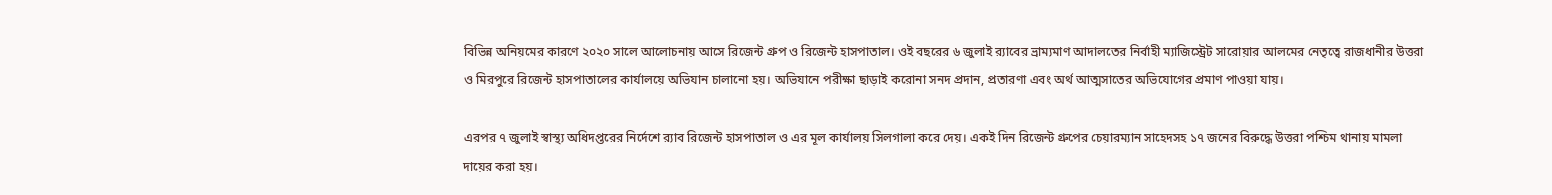বিভিন্ন অনিয়মের কারণে ২০২০ সালে আলোচনায় আসে রিজেন্ট গ্রুপ ও রিজেন্ট হাসপাতাল। ওই বছরের ৬ জুলাই র‌্যাবের ভ্রাম্যমাণ আদালতের নির্বাহী ম্যাজিস্ট্রেট সারোয়ার আলমের নেতৃত্বে রাজধানীর উত্তরা ও মিরপুরে রিজেন্ট হাসপাতালের কার্যালয়ে অভিযান চালানো হয়। অভিযানে পরীক্ষা ছাড়াই করোনা সনদ প্রদান, প্রতারণা এবং অর্থ আত্মসাতের অভিযোগের প্রমাণ পাওয়া যায়।

এরপর ৭ জুলাই স্বাস্থ্য অধিদপ্তরের নির্দেশে র‌্যাব রিজেন্ট হাসপাতাল ও এর মূল কার্যালয় সিলগালা করে দেয়। একই দিন রিজেন্ট গ্রুপের চেয়ারম্যান সাহেদসহ ১৭ জনের বিরুদ্ধে উত্তরা পশ্চিম থানায় মামলা দায়ের করা হয়।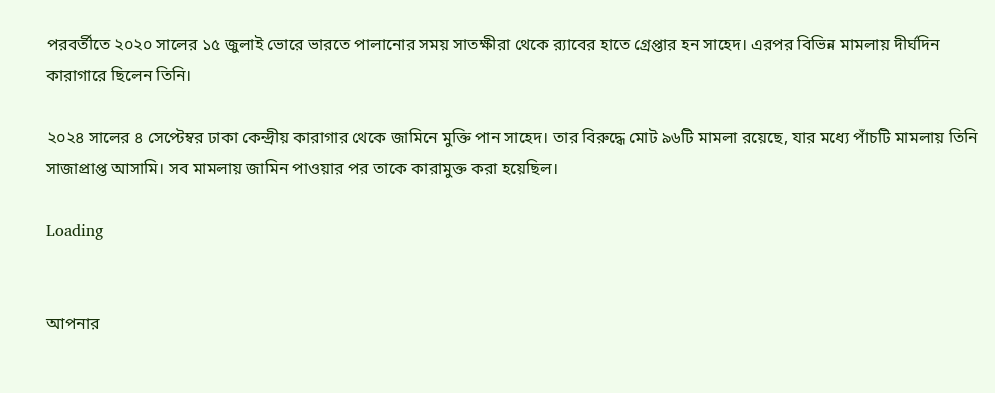পরবর্তীতে ২০২০ সালের ১৫ জুলাই ভোরে ভারতে পালানোর সময় সাতক্ষীরা থেকে র‌্যাবের হাতে গ্রেপ্তার হন সাহেদ। এরপর বিভিন্ন মামলায় দীর্ঘদিন কারাগারে ছিলেন তিনি।

২০২৪ সালের ৪ সেপ্টেম্বর ঢাকা কেন্দ্রীয় কারাগার থেকে জামিনে মুক্তি পান সাহেদ। তার বিরুদ্ধে মোট ৯৬টি মামলা রয়েছে, যার মধ্যে পাঁচটি মামলায় তিনি সাজাপ্রাপ্ত আসামি। সব মামলায় জামিন পাওয়ার পর তাকে কারামুক্ত করা হয়েছিল।

Loading


আপনার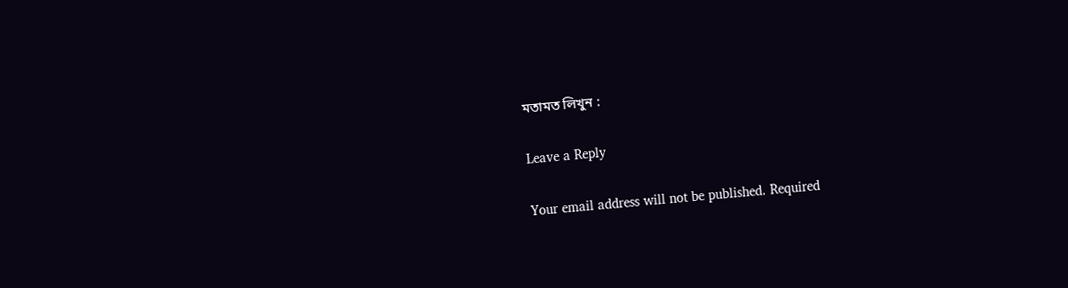মতামত লিখুন :

Leave a Reply

Your email address will not be published. Required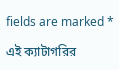fields are marked *

এই ক্যাটাগরির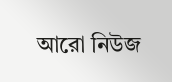আরো নিউজ